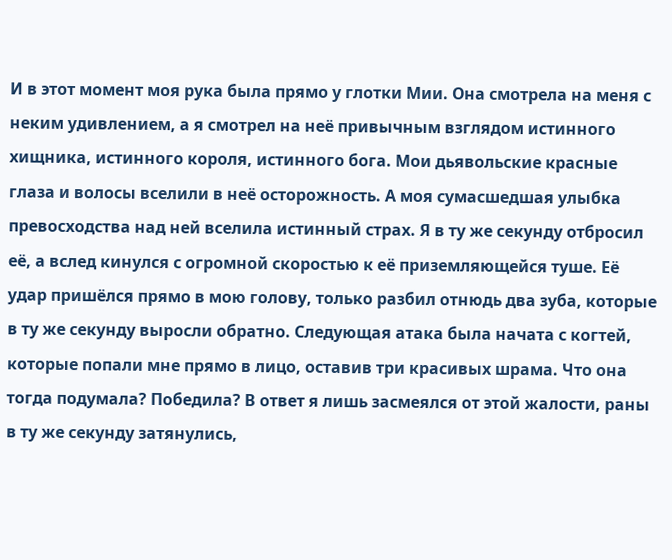И в этот момент моя рука была прямо у глотки Мии. Она смотрела на меня с неким удивлением, а я смотрел на неё привычным взглядом истинного хищника, истинного короля, истинного бога. Мои дьявольские красные глаза и волосы вселили в неё осторожность. А моя сумасшедшая улыбка превосходства над ней вселила истинный страх. Я в ту же секунду отбросил её, а вслед кинулся с огромной скоростью к её приземляющейся туше. Её удар пришёлся прямо в мою голову, только разбил отнюдь два зуба, которые в ту же секунду выросли обратно. Следующая атака была начата с когтей, которые попали мне прямо в лицо, оставив три красивых шрама. Что она тогда подумала? Победила? В ответ я лишь засмеялся от этой жалости, раны в ту же секунду затянулись,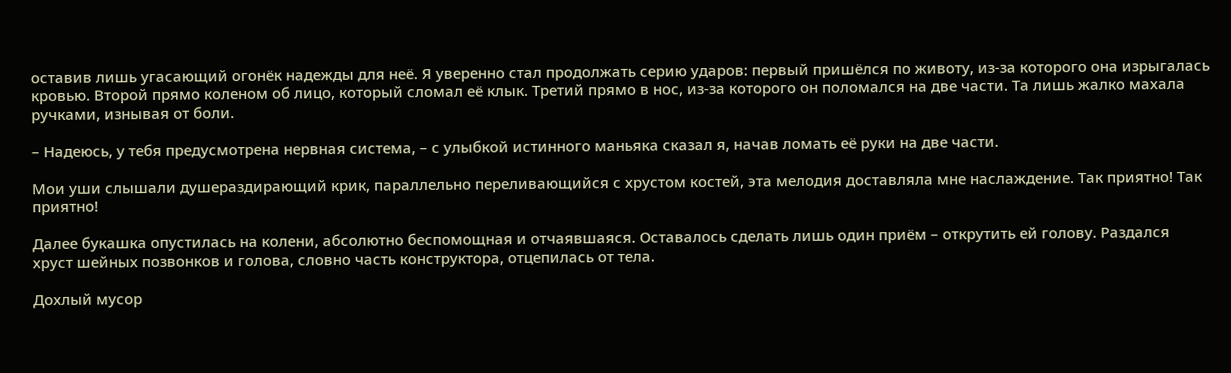оставив лишь угасающий огонёк надежды для неё. Я уверенно стал продолжать серию ударов: первый пришёлся по животу, из-за которого она изрыгалась кровью. Второй прямо коленом об лицо, который сломал её клык. Третий прямо в нос, из-за которого он поломался на две части. Та лишь жалко махала ручками, изнывая от боли.

– Надеюсь, у тебя предусмотрена нервная система, – с улыбкой истинного маньяка сказал я, начав ломать её руки на две части.

Мои уши слышали душераздирающий крик, параллельно переливающийся с хрустом костей, эта мелодия доставляла мне наслаждение. Так приятно! Так приятно!

Далее букашка опустилась на колени, абсолютно беспомощная и отчаявшаяся. Оставалось сделать лишь один приём – открутить ей голову. Раздался хруст шейных позвонков и голова, словно часть конструктора, отцепилась от тела.

Дохлый мусор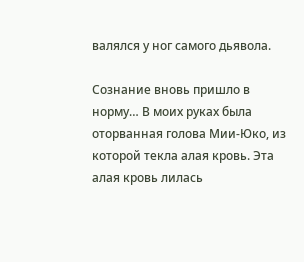валялся у ног самого дьявола.

Сознание вновь пришло в норму… В моих руках была оторванная голова Мии-Юко, из которой текла алая кровь. Эта алая кровь лилась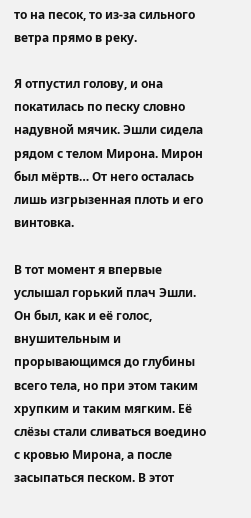то на песок, то из-за сильного ветра прямо в реку.

Я отпустил голову, и она покатилась по песку словно надувной мячик. Эшли сидела рядом с телом Мирона. Мирон был мёртв… От него осталась лишь изгрызенная плоть и его винтовка.

В тот момент я впервые услышал горький плач Эшли. Он был, как и её голос, внушительным и прорывающимся до глубины всего тела, но при этом таким хрупким и таким мягким. Её слёзы стали сливаться воедино с кровью Мирона, а после засыпаться песком. В этот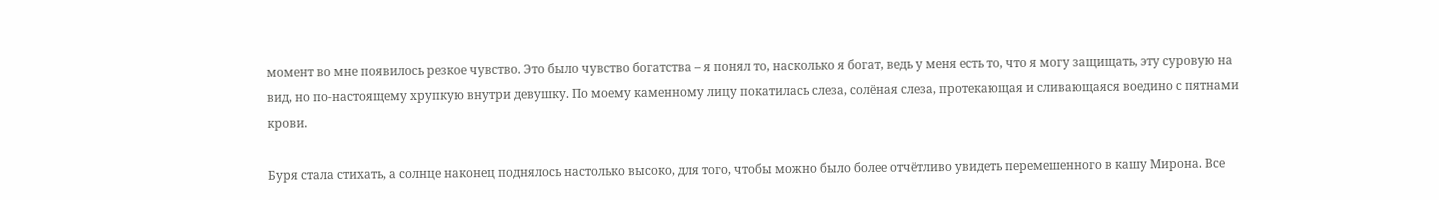момент во мне появилось резкое чувство. Это было чувство богатства – я понял то, насколько я богат, ведь у меня есть то, что я могу защищать, эту суровую на вид, но по-настоящему хрупкую внутри девушку. По моему каменному лицу покатилась слеза, солёная слеза, протекающая и сливающаяся воедино с пятнами крови.

Буря стала стихать, а солнце наконец поднялось настолько высоко, для того, чтобы можно было более отчётливо увидеть перемешенного в кашу Мирона. Все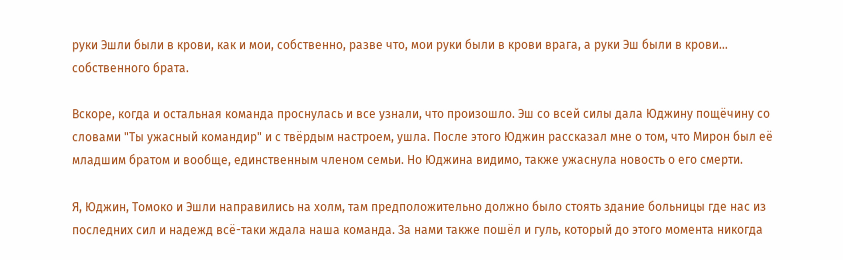руки Эшли были в крови, как и мои, собственно, разве что, мои руки были в крови врага, а руки Эш были в крови… собственного брата.

Вскоре, когда и остальная команда проснулась и все узнали, что произошло. Эш со всей силы дала Юджину пощёчину со словами "Ты ужасный командир" и с твёрдым настроем, ушла. После этого Юджин рассказал мне о том, что Мирон был её младшим братом и вообще, единственным членом семьи. Но Юджина видимо, также ужаснула новость о его смерти.

Я, Юджин, Томоко и Эшли направились на холм, там предположительно должно было стоять здание больницы где нас из последних сил и надежд всё-таки ждала наша команда. За нами также пошёл и гуль, который до этого момента никогда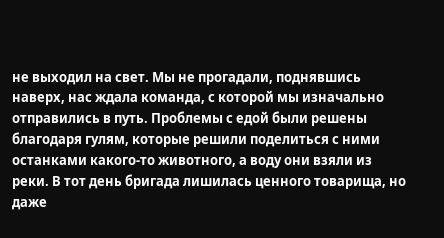не выходил на свет. Мы не прогадали, поднявшись наверх, нас ждала команда, с которой мы изначально отправились в путь. Проблемы с едой были решены благодаря гулям, которые решили поделиться с ними останками какого-то животного, а воду они взяли из реки. В тот день бригада лишилась ценного товарища, но даже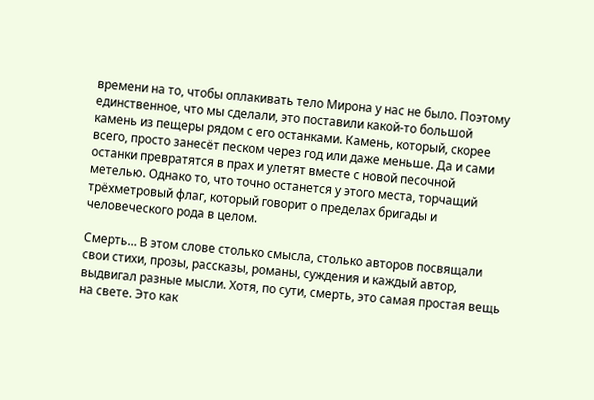времени на то, чтобы оплакивать тело Мирона у нас не было. Поэтому единственное, что мы сделали, это поставили какой-то большой камень из пещеры рядом с его останками. Камень, который, скорее всего, просто занесёт песком через год или даже меньше. Да и сами останки превратятся в прах и улетят вместе с новой песочной метелью. Однако то, что точно останется у этого места, торчащий трёхметровый флаг, который говорит о пределах бригады и человеческого рода в целом.

Смерть… В этом слове столько смысла, столько авторов посвящали свои стихи, прозы, рассказы, романы, суждения и каждый автор, выдвигал разные мысли. Хотя, по сути, смерть, это самая простая вещь на свете. Это как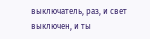выключатель, раз, и свет выключен, и ты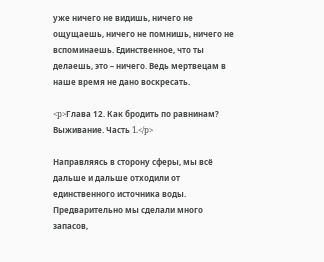уже ничего не видишь, ничего не ощущаешь, ничего не помнишь, ничего не вспоминаешь. Единственное, что ты делаешь, это – ничего. Ведь мертвецам в наше время не дано воскресать.

<p>Глава 12. Как бродить по равнинам? Выживание. Часть 1.</p>

Направляясь в сторону сферы, мы всё дальше и дальше отходили от единственного источника воды. Предварительно мы сделали много запасов,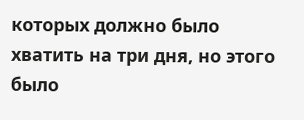которых должно было хватить на три дня, но этого было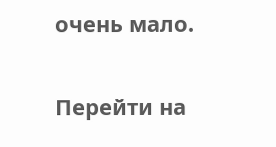очень мало.

Перейти на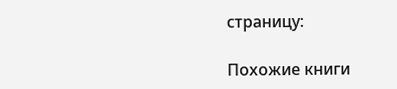страницу:

Похожие книги